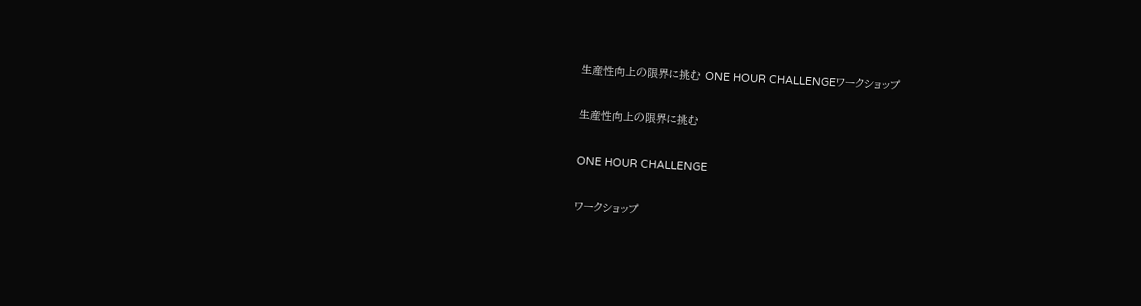生産性向上の限界に挑む ONE HOUR CHALLENGEワークショップ

生産性向上の限界に挑む

ONE HOUR CHALLENGE

ワークショップ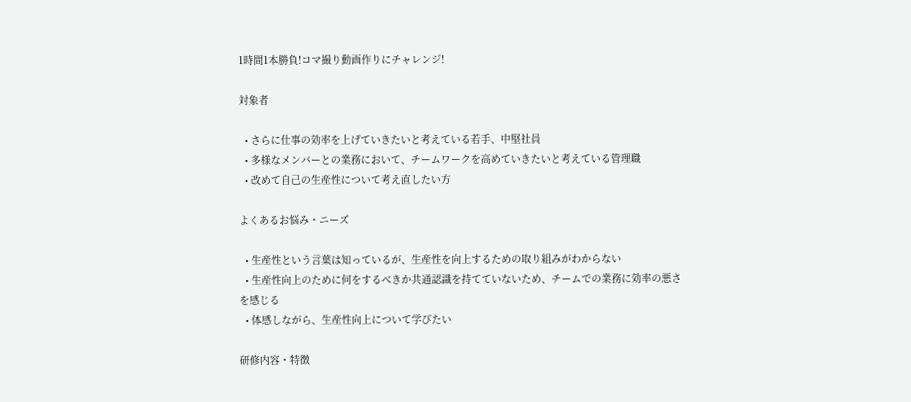1時間1本勝負!コマ撮り動画作りにチャレンジ!

対象者

  • さらに仕事の効率を上げていきたいと考えている若手、中堅社員
  • 多様なメンバーとの業務において、チームワークを高めていきたいと考えている管理職
  • 改めて自己の生産性について考え直したい方

よくあるお悩み・ニーズ

  • 生産性という言葉は知っているが、生産性を向上するための取り組みがわからない
  • 生産性向上のために何をするべきか共通認識を持てていないため、チームでの業務に効率の悪さを感じる
  • 体感しながら、生産性向上について学びたい

研修内容・特徴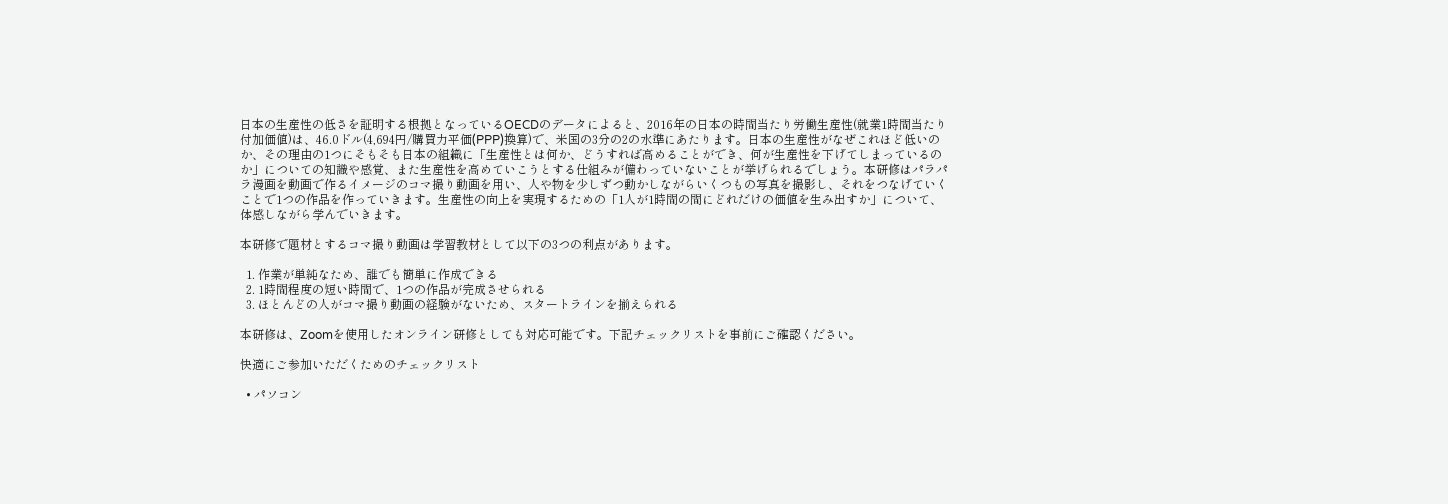日本の生産性の低さを証明する根拠となっているOECDのデータによると、2016年の日本の時間当たり労働生産性(就業1時間当たり付加価値)は、46.0ドル(4,694円/購買力平価(PPP)換算)で、米国の3分の2の水準にあたります。日本の生産性がなぜこれほど低いのか、その理由の1つにそもそも日本の組織に「生産性とは何か、どうすれば高めることができ、何が生産性を下げてしまっているのか」についての知識や感覚、また生産性を高めていこうとする仕組みが備わっていないことが挙げられるでしょう。本研修はパラパラ漫画を動画で作るイメージのコマ撮り動画を用い、人や物を少しずつ動かしながらいくつもの写真を撮影し、それをつなげていくことで1つの作品を作っていきます。生産性の向上を実現するための「1人が1時間の間にどれだけの価値を生み出すか」について、体感しながら学んでいきます。

本研修で題材とするコマ撮り動画は学習教材として以下の3つの利点があります。

  1. 作業が単純なため、誰でも簡単に作成できる
  2. 1時間程度の短い時間で、1つの作品が完成させられる
  3. ほとんどの人がコマ撮り動画の経験がないため、スタートラインを揃えられる

本研修は、Zoomを使用したオンライン研修としても対応可能です。下記チェックリストを事前にご確認ください。

快適にご参加いただくためのチェックリスト

  • パソコン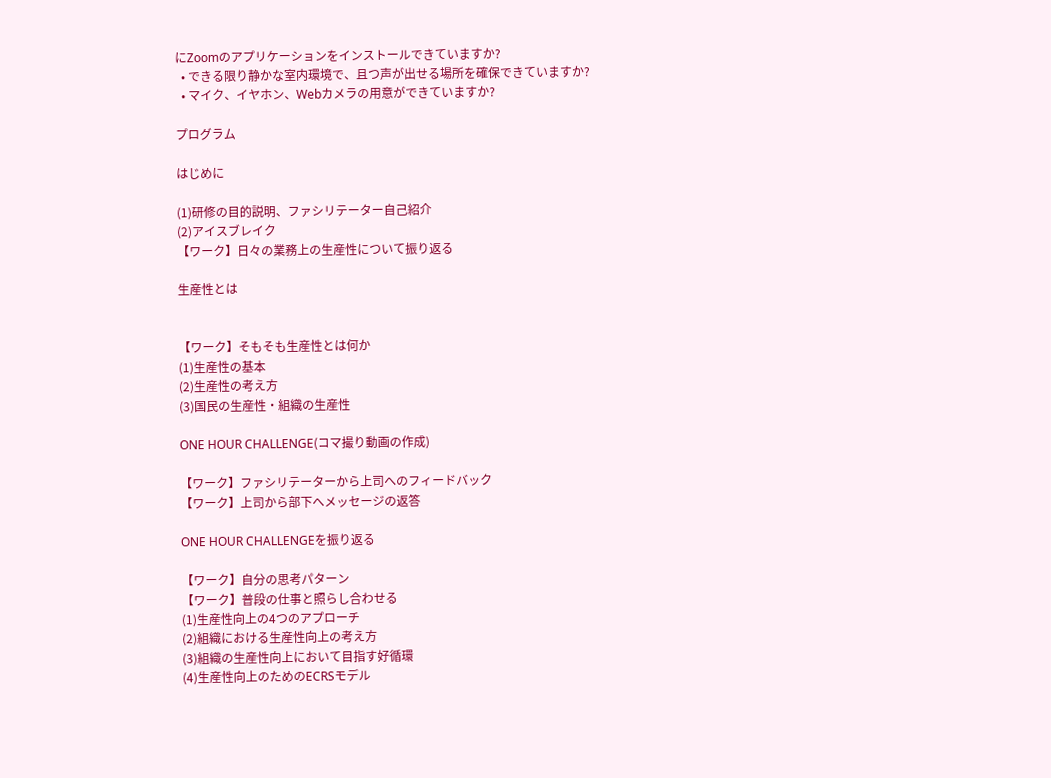にZoomのアプリケーションをインストールできていますか?
  • できる限り静かな室内環境で、且つ声が出せる場所を確保できていますか?
  • マイク、イヤホン、Webカメラの用意ができていますか?

プログラム

はじめに

(1)研修の目的説明、ファシリテーター自己紹介
(2)アイスブレイク
【ワーク】日々の業務上の生産性について振り返る

生産性とは


【ワーク】そもそも生産性とは何か
(1)生産性の基本
(2)生産性の考え方
(3)国民の生産性・組織の生産性

ONE HOUR CHALLENGE(コマ撮り動画の作成)

【ワーク】ファシリテーターから上司へのフィードバック
【ワーク】上司から部下へメッセージの返答

ONE HOUR CHALLENGEを振り返る

【ワーク】自分の思考パターン
【ワーク】普段の仕事と照らし合わせる
(1)生産性向上の4つのアプローチ
(2)組織における生産性向上の考え方
(3)組織の生産性向上において目指す好循環
(4)生産性向上のためのECRSモデル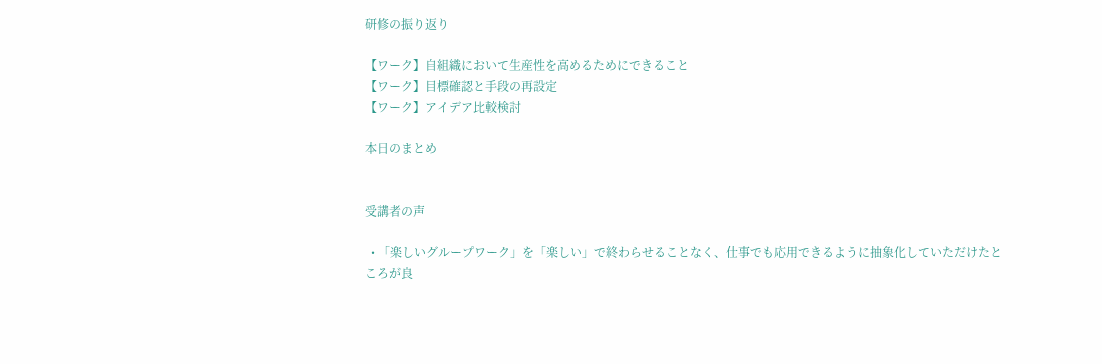研修の振り返り

【ワーク】自組織において生産性を高めるためにできること
【ワーク】目標確認と手段の再設定
【ワーク】アイデア比較検討

本日のまとめ


受講者の声

  • 「楽しいグループワーク」を「楽しい」で終わらせることなく、仕事でも応用できるように抽象化していただけたところが良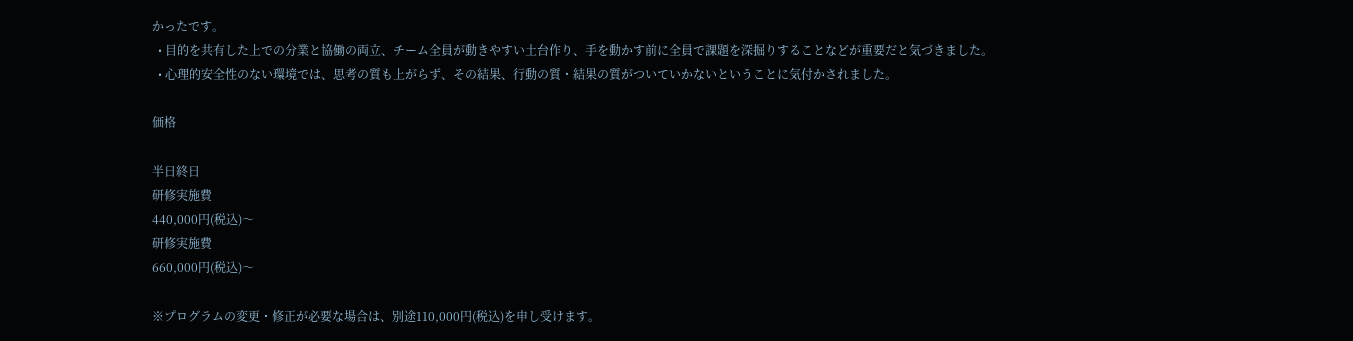かったです。
  • 目的を共有した上での分業と協働の両立、チーム全員が動きやすい土台作り、手を動かす前に全員で課題を深掘りすることなどが重要だと気づきました。
  • 心理的安全性のない環境では、思考の質も上がらず、その結果、行動の質・結果の質がついていかないということに気付かされました。

価格

半日終日
研修実施費
440,000円(税込)〜
研修実施費
660,000円(税込)〜

※プログラムの変更・修正が必要な場合は、別途110,000円(税込)を申し受けます。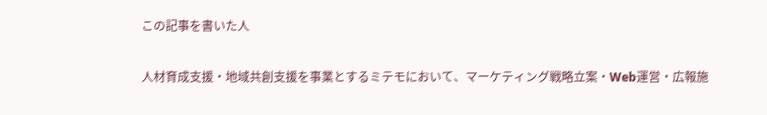この記事を書いた人

人材育成支援・地域共創支援を事業とするミテモにおいて、マーケティング戦略立案・Web運営・広報施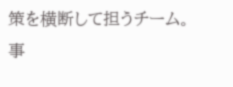策を横断して担うチーム。
事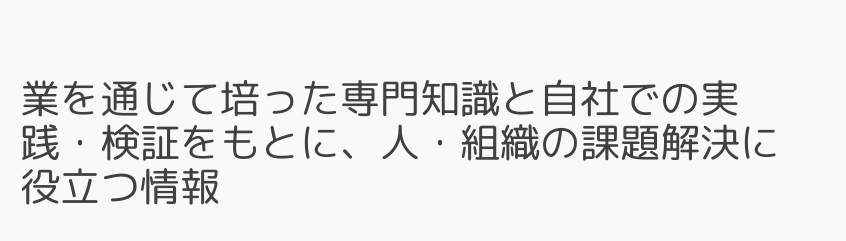業を通じて培った専門知識と自社での実践・検証をもとに、人・組織の課題解決に役立つ情報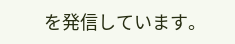を発信しています。